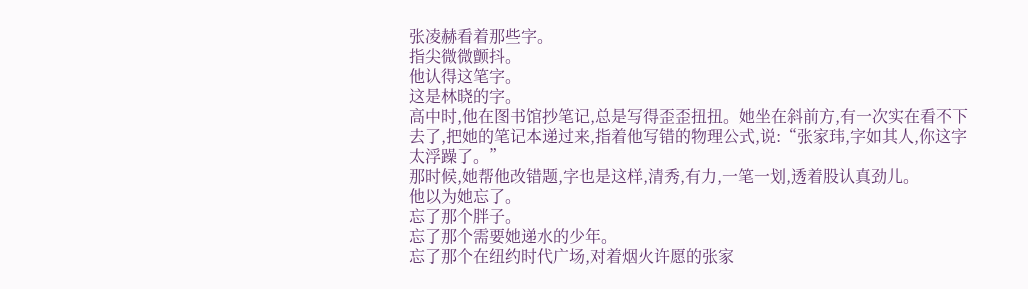张凌赫看着那些字。
指尖微微颤抖。
他认得这笔字。
这是林晓的字。
高中时,他在图书馆抄笔记,总是写得歪歪扭扭。她坐在斜前方,有一次实在看不下去了,把她的笔记本递过来,指着他写错的物理公式,说:“张家玮,字如其人,你这字太浮躁了。”
那时候,她帮他改错题,字也是这样,清秀,有力,一笔一划,透着股认真劲儿。
他以为她忘了。
忘了那个胖子。
忘了那个需要她递水的少年。
忘了那个在纽约时代广场,对着烟火许愿的张家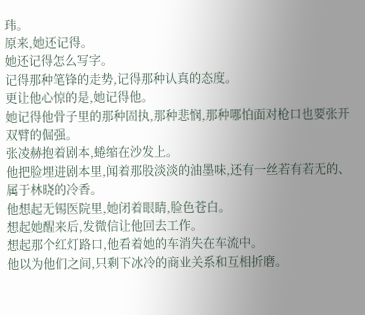玮。
原来,她还记得。
她还记得怎么写字。
记得那种笔锋的走势,记得那种认真的态度。
更让他心惊的是,她记得他。
她记得他骨子里的那种固执,那种悲悯,那种哪怕面对枪口也要张开双臂的倔强。
张凌赫抱着剧本,蜷缩在沙发上。
他把脸埋进剧本里,闻着那股淡淡的油墨味,还有一丝若有若无的、属于林晓的冷香。
他想起无锡医院里,她闭着眼睛,脸色苍白。
想起她醒来后,发微信让他回去工作。
想起那个红灯路口,他看着她的车消失在车流中。
他以为他们之间,只剩下冰冷的商业关系和互相折磨。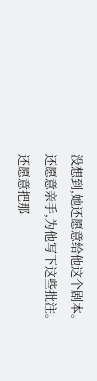没想到,她还愿意给他这个剧本。
还愿意亲手,为他写下这些批注。
还愿意把那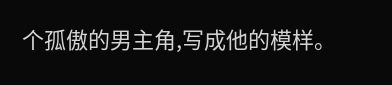个孤傲的男主角,写成他的模样。